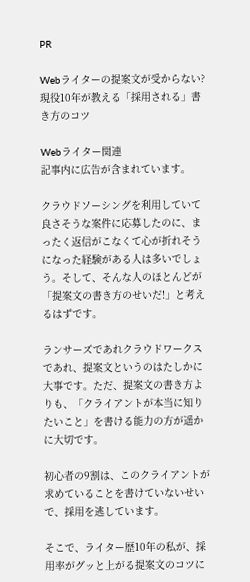PR

Webライターの提案文が受からない?現役10年が教える「採用される」書き方のコツ

Webライター関連
記事内に広告が含まれています。

クラウドソーシングを利用していて良さそうな案件に応募したのに、まったく返信がこなくて心が折れそうになった経験がある人は多いでしょう。そして、そんな人のほとんどが「提案文の書き方のせいだ!」と考えるはずです。

ランサーズであれクラウドワークスであれ、提案文というのはたしかに大事です。ただ、提案文の書き方よりも、「クライアントが本当に知りたいこと」を書ける能力の方が遥かに大切です。

初心者の9割は、このクライアントが求めていることを書けていないせいで、採用を逃しています。

そこで、ライター歴10年の私が、採用率がグッと上がる提案文のコツに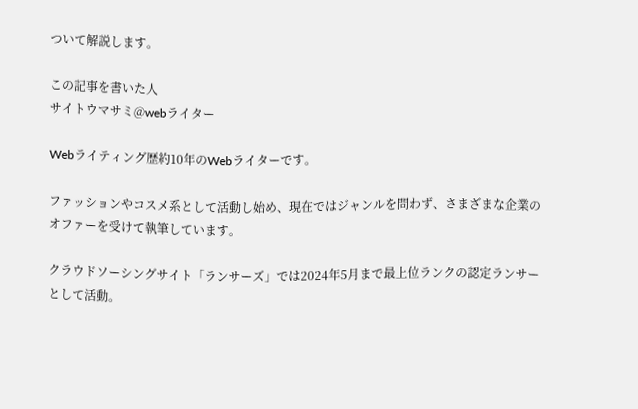ついて解説します。

この記事を書いた人
サイトウマサミ@webライター

Webライティング歴約10年のWebライターです。

ファッションやコスメ系として活動し始め、現在ではジャンルを問わず、さまざまな企業のオファーを受けて執筆しています。

クラウドソーシングサイト「ランサーズ」では2024年5月まで最上位ランクの認定ランサーとして活動。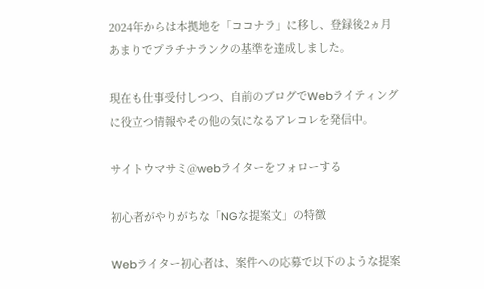2024年からは本拠地を「ココナラ」に移し、登録後2ヵ月あまりでプラチナランクの基準を達成しました。

現在も仕事受付しつつ、自前のブログでWebライティングに役立つ情報やその他の気になるアレコレを発信中。

サイトウマサミ@webライターをフォローする

初心者がやりがちな「NGな提案文」の特徴

Webライター初心者は、案件への応募で以下のような提案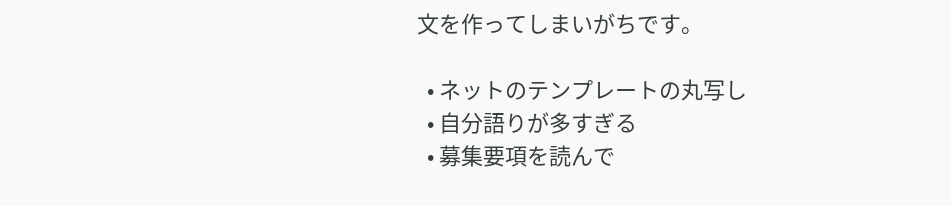文を作ってしまいがちです。

  • ネットのテンプレートの丸写し
  • 自分語りが多すぎる
  • 募集要項を読んで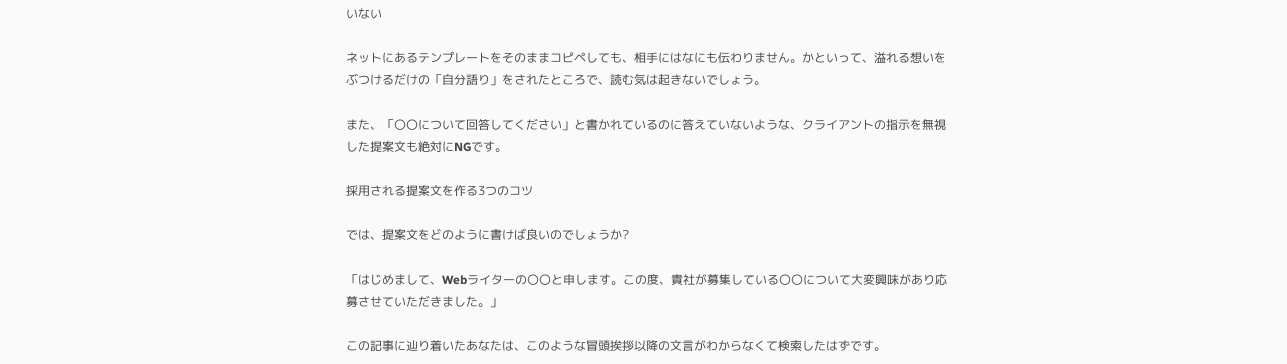いない

ネットにあるテンプレートをそのままコピペしても、相手にはなにも伝わりません。かといって、溢れる想いをぶつけるだけの「自分語り」をされたところで、読む気は起きないでしょう。

また、「〇〇について回答してください」と書かれているのに答えていないような、クライアントの指示を無視した提案文も絶対にNGです。

採用される提案文を作る3つのコツ

では、提案文をどのように書けば良いのでしょうか?

「はじめまして、Webライターの〇〇と申します。この度、貴社が募集している〇〇について大変興味があり応募させていただきました。」

この記事に辿り着いたあなたは、このような冒頭挨拶以降の文言がわからなくて検索したはずです。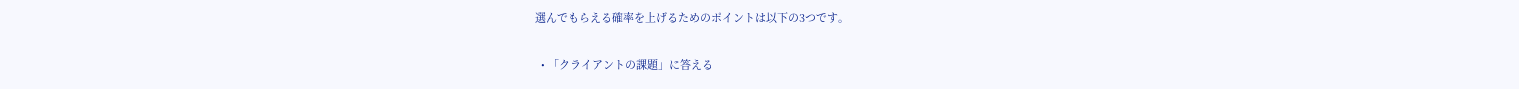選んでもらえる確率を上げるためのポイントは以下の3つです。

  • 「クライアントの課題」に答える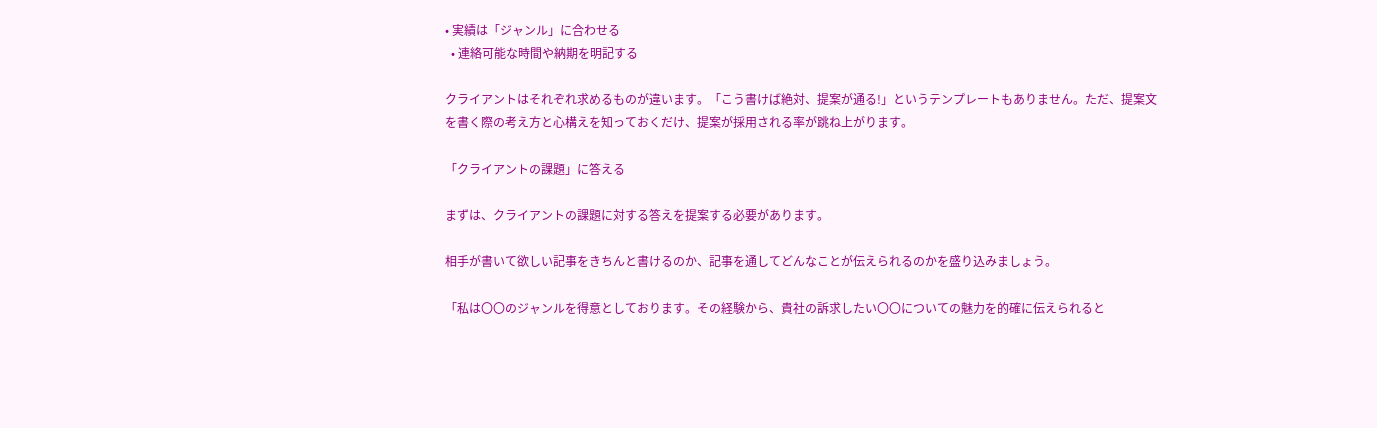• 実績は「ジャンル」に合わせる
  • 連絡可能な時間や納期を明記する

クライアントはそれぞれ求めるものが違います。「こう書けば絶対、提案が通る!」というテンプレートもありません。ただ、提案文を書く際の考え方と心構えを知っておくだけ、提案が採用される率が跳ね上がります。

「クライアントの課題」に答える

まずは、クライアントの課題に対する答えを提案する必要があります。

相手が書いて欲しい記事をきちんと書けるのか、記事を通してどんなことが伝えられるのかを盛り込みましょう。

「私は〇〇のジャンルを得意としております。その経験から、貴社の訴求したい〇〇についての魅力を的確に伝えられると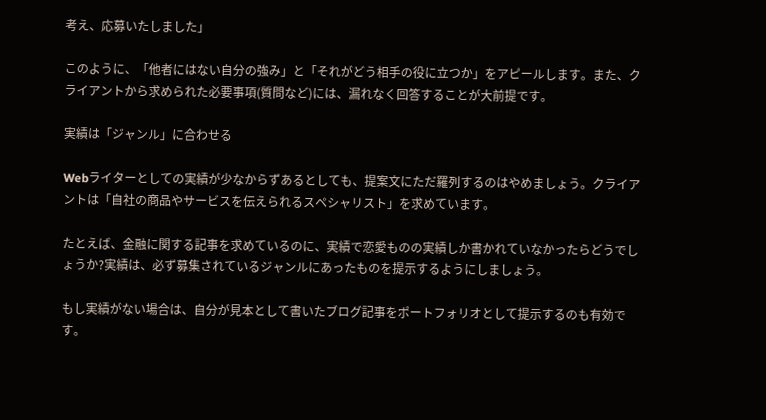考え、応募いたしました」

このように、「他者にはない自分の強み」と「それがどう相手の役に立つか」をアピールします。また、クライアントから求められた必要事項(質問など)には、漏れなく回答することが大前提です。

実績は「ジャンル」に合わせる

Webライターとしての実績が少なからずあるとしても、提案文にただ羅列するのはやめましょう。クライアントは「自社の商品やサービスを伝えられるスペシャリスト」を求めています。

たとえば、金融に関する記事を求めているのに、実績で恋愛ものの実績しか書かれていなかったらどうでしょうか?実績は、必ず募集されているジャンルにあったものを提示するようにしましょう。

もし実績がない場合は、自分が見本として書いたブログ記事をポートフォリオとして提示するのも有効です。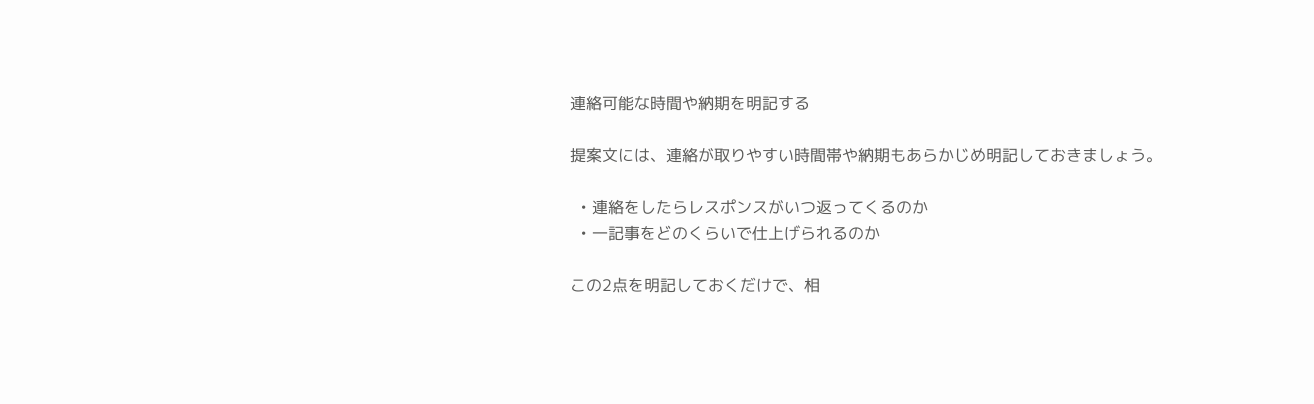連絡可能な時間や納期を明記する

提案文には、連絡が取りやすい時間帯や納期もあらかじめ明記しておきましょう。

  • 連絡をしたらレスポンスがいつ返ってくるのか
  • 一記事をどのくらいで仕上げられるのか

この2点を明記しておくだけで、相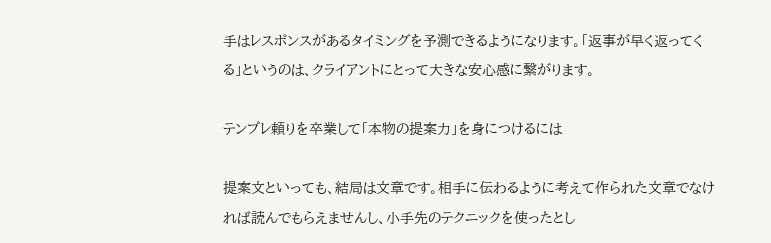手はレスポンスがあるタイミングを予測できるようになります。「返事が早く返ってくる」というのは、クライアントにとって大きな安心感に繋がります。

テンプレ頼りを卒業して「本物の提案力」を身につけるには

提案文といっても、結局は文章です。相手に伝わるように考えて作られた文章でなければ読んでもらえませんし、小手先のテクニックを使ったとし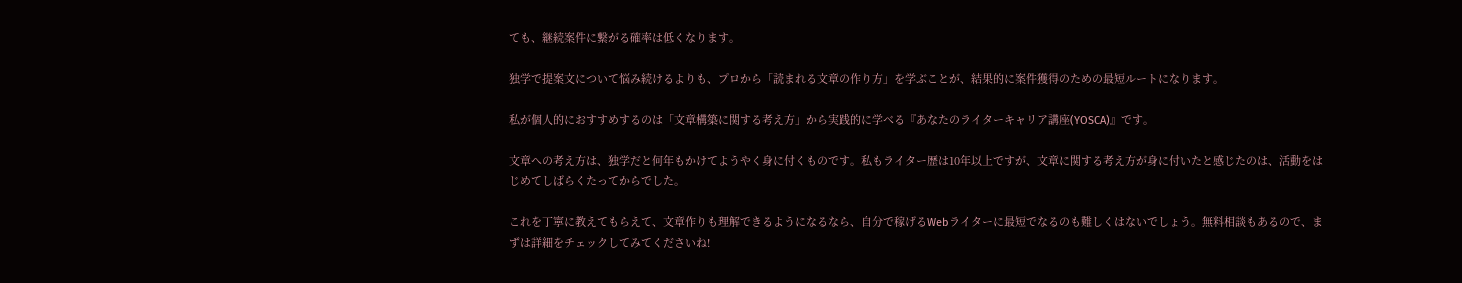ても、継続案件に繋がる確率は低くなります。

独学で提案文について悩み続けるよりも、プロから「読まれる文章の作り方」を学ぶことが、結果的に案件獲得のための最短ルートになります。

私が個人的におすすめするのは「文章構築に関する考え方」から実践的に学べる『あなたのライターキャリア講座(YOSCA)』です。

文章への考え方は、独学だと何年もかけてようやく身に付くものです。私もライター歴は10年以上ですが、文章に関する考え方が身に付いたと感じたのは、活動をはじめてしばらくたってからでした。

これを丁寧に教えてもらえて、文章作りも理解できるようになるなら、自分で稼げるWebライターに最短でなるのも難しくはないでしょう。無料相談もあるので、まずは詳細をチェックしてみてくださいね!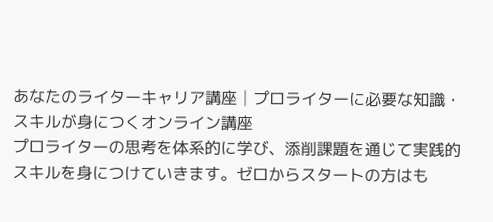あなたのライターキャリア講座│プロライターに必要な知識・スキルが身につくオンライン講座
プロライターの思考を体系的に学び、添削課題を通じて実践的スキルを身につけていきます。ゼロからスタートの方はも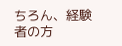ちろん、経験者の方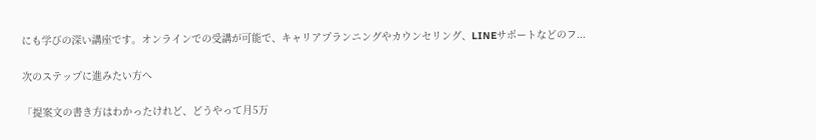にも学びの深い講座です。オンラインでの受講が可能で、キャリアプランニングやカウンセリング、LINEサポートなどのフ...

次のステップに進みたい方へ

「提案文の書き方はわかったけれど、どうやって月5万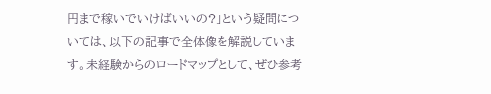円まで稼いでいけばいいの?」という疑問については、以下の記事で全体像を解説しています。未経験からのロードマップとして、ぜひ参考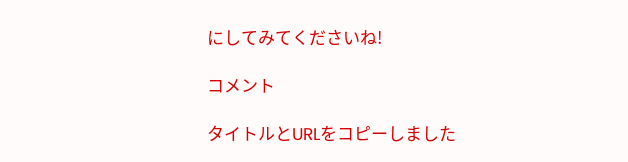にしてみてくださいね!

コメント

タイトルとURLをコピーしました